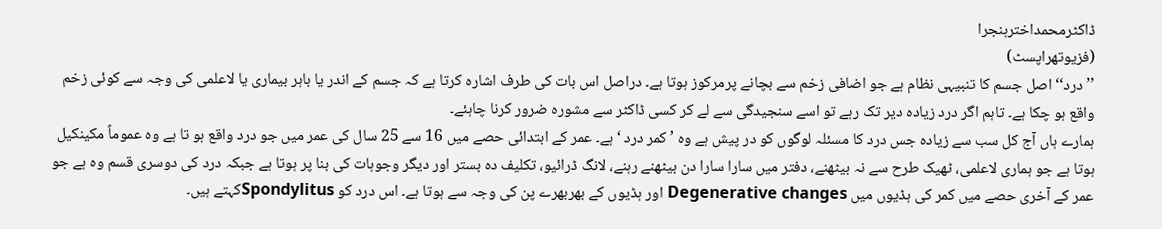ڈاکٹرمحمداخترہنجرا
(فزیوتھراپسٹ)
’’درد‘‘ اصل جسم کا تنبیہی نظام ہے جو اضافی زخم سے بچانے پرمرکوز ہوتا ہے۔ دراصل اس بات کی طرف اشارہ کرتا ہے کہ جسم کے اندر یا باہر بیماری یا لاعلمی کی وجہ سے کوئی زخم واقع ہو چکا ہے۔ تاہم اگر درد زیادہ دیر تک رہے تو اسے سنجیدگی سے لے کر کسی ڈاکٹر سے مشورہ ضرور کرنا چاہئے۔
ہمارے ہاں آج کل سب سے زیادہ جس درد کا مسئلہ لوگوں کو در پیش ہے وہ ’ کمر درد ‘ ہے۔ عمر کے ابتدائی حصے میں 16 سے 25 سال کی عمر میں جو درد واقع ہو تا ہے وہ عموماً مکینکیل ہوتا ہے جو ہماری لاعلمی، ٹھیک طرح سے نہ بیٹھنے، دفتر میں سارا سارا دن بیٹھنے رہنے، لانگ ڈرائیو، تکلیف دہ بستر اور دیگر وجوہات کی بنا پر ہوتا ہے جبکہ درد کی دوسری قسم وہ ہے جو عمر کے آخری حصے میں کمر کی ہڈیوں میں Degenerative changes اور ہڈیوں کے بھربھرے پن کی وجہ سے ہوتا ہے۔ اس درد کو Spondylitusکہتے ہیں۔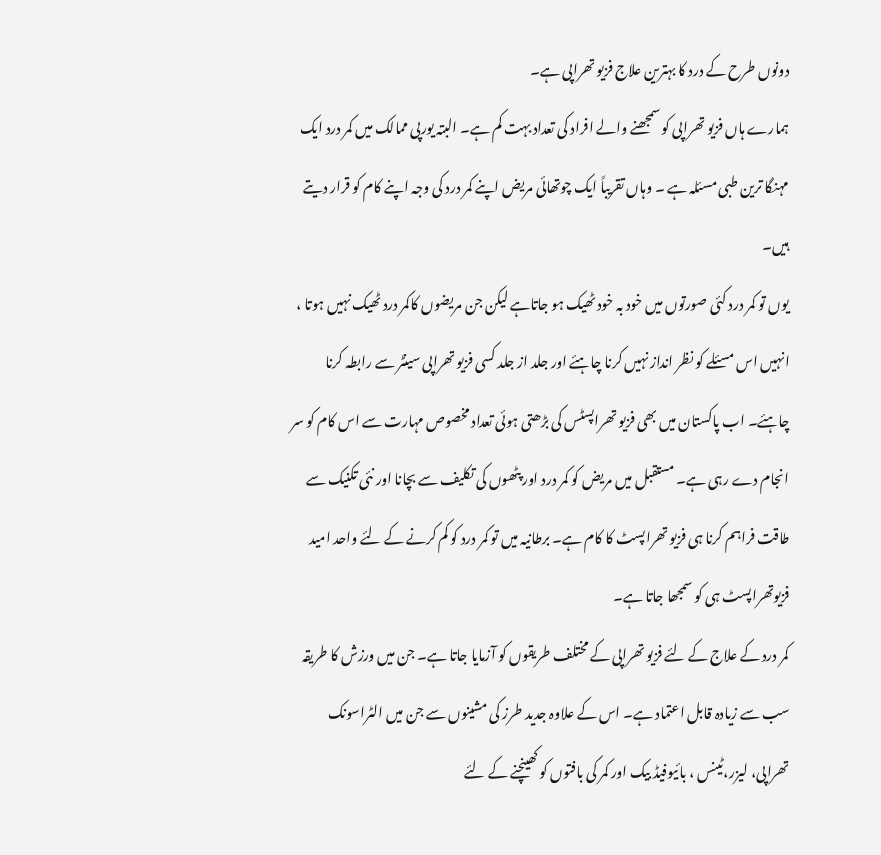دونوں طرح کے درد کا بہترین علاج فزیو تھراپی ہے۔
ہمارے ہاں فزیو تھراپی کو سمجھنے والے افراد کی تعداد بہت کم ہے۔ البتہ یورپی ممالک میں کمر درد ایک مہنگا ترین طبی مسئلہ ہے ۔ وہاں تقریباً ایک چوتھائی مریض اپنے کمر درد کی وجہ اپنے کام کو قرار دیتے ہیں۔
یوں تو کمر درد کئی صورتوں میں خود بہ خود ٹھیک ہو جاتاہے لیکن جن مریضوں کاکمر درد ٹھیک نہیں ہوتا ، انہیں اس مسئلے کو نظر انداز نہیں کرنا چاہئے اور جلد از جلد کسی فزیو تھراپی سینٹر سے رابطہ کرنا چاہئے۔ اب پاکستان میں بھی فزیو تھراپسٹس کی بڑھتی ہوئی تعداد مخصوص مہارت سے اس کام کو سر انجام دے رہی ہے۔ مستقبل میں مریض کو کمر درد اور پٹھوں کی تکلیف سے بچانا اور نئی تکنیک سے طاقت فراہم کرنا ہی فزیو تھراپسٹ کا کام ہے۔ برطانیہ میں تو کمر درد کو کم کرنے کے لئے واحد امید فزیوتھراپسٹ ہی کو سمجھا جاتا ہے۔
کمر درد کے علاج کے لئے فزیو تھراپی کے مختلف طریقوں کو آزمایا جاتا ہے۔ جن میں ورزش کا طریقہ سب سے زیادہ قابل اعتماد ہے۔ اس کے علاوہ جدید طرز کی مشینوں سے جن میں الٹراسونک تھراپی، لیزر،ٹینس ، بائیوفیڈ بیک اور کمر کی بافتوں کو کھینچنے کے لئے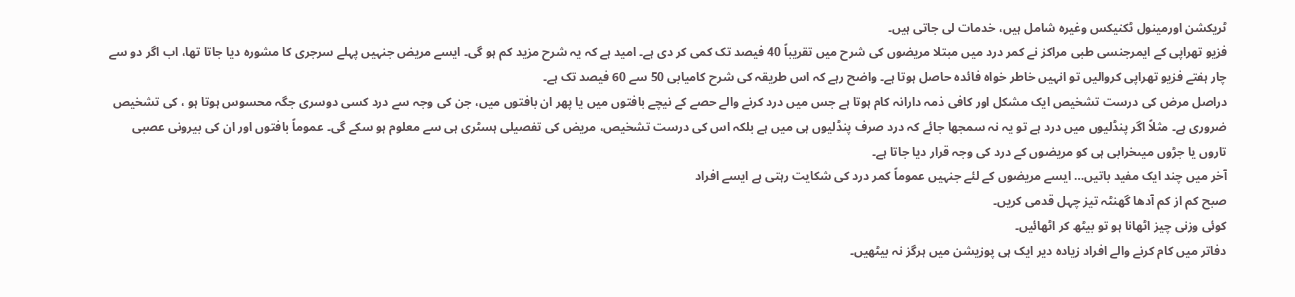ٹریکشن اورمینول ٹکنیکس وغیرہ شامل ہیں، خدمات لی جاتی ہیں۔
فزیو تھراپی کے ایمرجنسی طبی مراکز نے کمر درد میں مبتلا مریضوں کی شرح میں تقریباً 40 فیصد تک کمی کر دی ہے۔ امید ہے کہ یہ شرح مزید کم ہو گی۔ ایسے مریض جنہیں پہلے سرجری کا مشورہ دیا جاتا تھا، اب اگر دو سے چار ہفتے فزیو تھراپی کروالیں تو انہیں خاطر خواہ فائدہ حاصل ہوتا ہے۔ واضح رہے کہ اس طریقہ کی شرح کامیابی 50 سے 60 فیصد تک ہے۔
دراصل مرض کی درست تشخیص ایک مشکل اور کافی ذمہ دارانہ کام ہوتا ہے جس میں درد کرنے والے حصے کے نیچے بافتوں میں یا پھر ان بافتوں میں، جن کی وجہ سے درد کسی دوسری جگہ محسوس ہوتا ہو ، کی تشخیص ضروری ہے۔ مثلاً اگر پنڈلیوں میں درد ہے تو یہ نہ سمجھا جائے کہ درد صرف پنڈلیوں ہی میں ہے بلکہ اس کی درست تشخیص، مریض کی تفصیلی ہسٹری ہی سے معلوم ہو سکے گی۔ عموماً بافتوں اور ان کی بیرونی عصبی تاروں یا جڑوں میںخرابی ہی کو مریضوں کے درد کی وجہ قرار دیا جاتا ہے۔
آخر میں چند ایک مفید باتیں… ایسے مریضوں کے لئے جنہیں عموماً کمر درد کی شکایت رہتی ہے ایسے افراد
صبح کم از کم آدھا گھنٹہ تیز چہل قدمی کریں۔
کوئی وزنی چیز اٹھانا ہو تو بیٹھ کر اٹھائیں۔
دفاتر میں کام کرنے والے افراد زیادہ دیر ایک ہی پوزیشن میں ہرگز نہ بیٹھیں۔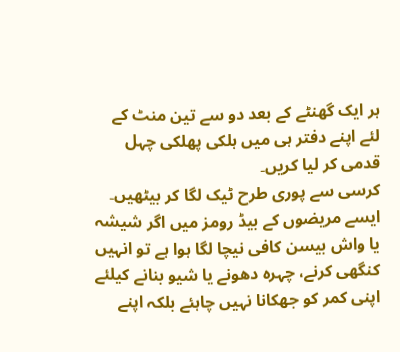ہر ایک گھنٹے کے بعد دو سے تین منٹ کے لئے اپنے دفتر ہی میں ہلکی پھلکی چہل قدمی کر لیا کریں۔
کرسی سے پوری طرح ٹیک لگا کر بیٹھیں۔ ایسے مریضوں کے بیڈ رومز میں اگر شیشہ یا واش بیسن کافی نیچا لگا ہوا ہے تو انہیں کنگھی کرنے، چہرہ دھونے یا شیو بنانے کیلئے اپنی کمر کو جھکانا نہیں چاہئے بلکہ اپنے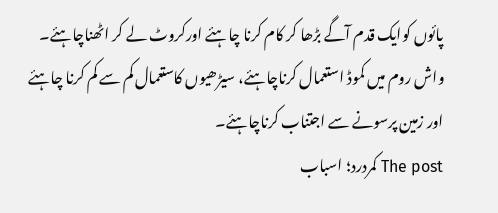پائوں کوایک قدم آگے بڑھا کر کام کرنا چاہئے اورکروٹ لے کر اٹھناچاہئے۔
واش روم میں کموڈ استعمال کرناچاہئے، سیڑھیوں کاستعمال کم سے کم کرنا چاہئے اور زمین پرسونے سے اجتناب کرناچاہئے۔
The post کمردرد؛ اسباب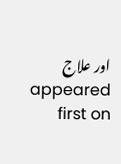اور علاج appeared first on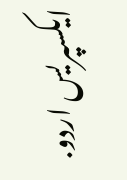ایکسپریس اردو.